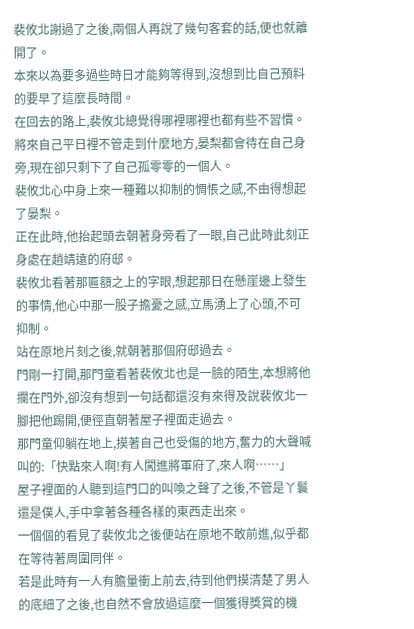裴攸北謝過了之後,兩個人再說了幾句客套的話,便也就離開了。
本來以為要多過些時日才能夠等得到,沒想到比自己預料的要早了這麼長時間。
在回去的路上,裴攸北總覺得哪裡哪裡也都有些不習慣。
將來自己平日裡不管走到什麼地方,晏梨都會待在自己身旁,現在卻只剩下了自己孤零零的一個人。
裴攸北心中身上來一種難以抑制的惆悵之感,不由得想起了晏梨。
正在此時,他抬起頭去朝著身旁看了一眼,自己此時此刻正身處在趙靖遠的府邸。
裴攸北看著那匾額之上的字眼,想起那日在懸崖邊上發生的事情,他心中那一股子擔憂之感,立馬湧上了心頭,不可抑制。
站在原地片刻之後,就朝著那個府邸過去。
門剛一打開,那門童看著裴攸北也是一臉的陌生,本想將他攔在門外,卻沒有想到一句話都還沒有來得及說裴攸北一腳把他踢開,便徑直朝著屋子裡面走過去。
那門童仰躺在地上,摸著自己也受傷的地方,奮力的大聲喊叫的:「快點來人啊!有人闖進將軍府了,來人啊……」
屋子裡面的人聽到這門口的叫喚之聲了之後,不管是丫鬟還是僕人,手中拿著各種各樣的東西走出來。
一個個的看見了裴攸北之後便站在原地不敢前進,似乎都在等待著周圍同伴。
若是此時有一人有膽量衝上前去,待到他們摸清楚了男人的底細了之後,也自然不會放過這麼一個獲得獎賞的機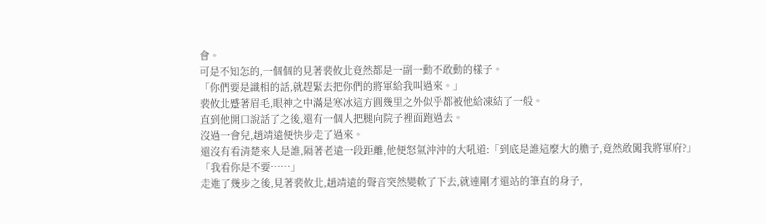會。
可是不知怎的,一個個的見著裴攸北竟然都是一副一動不敢動的樣子。
「你們要是識相的話,就趕緊去把你們的將軍給我叫過來。」
裴攸北蹙著眉毛,眼神之中滿是寒冰這方圓幾里之外似乎都被他給凍結了一般。
直到他開口說話了之後,還有一個人把腿向院子裡面跑過去。
沒過一會兒,趙靖遠便快步走了過來。
還沒有看清楚來人是誰,隔著老遠一段距離,他便怒氣沖沖的大吼道:「到底是誰這麼大的膽子,竟然敢闖我將軍府?」
「我看你是不要……」
走進了幾步之後,見著裴攸北,趙靖遠的聲音突然變軟了下去,就連剛才還站的筆直的身子,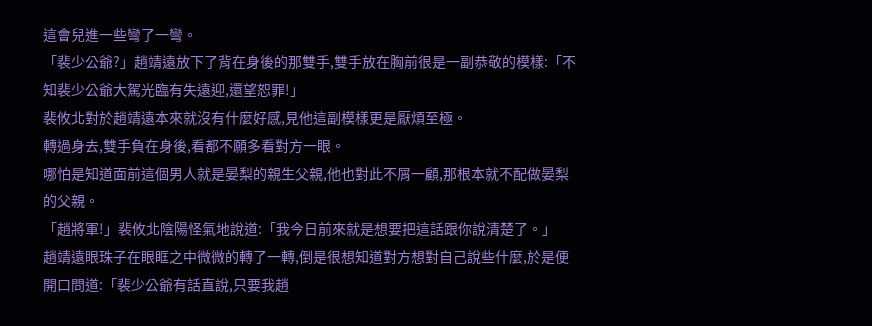這會兒進一些彎了一彎。
「裴少公爺?」趙靖遠放下了背在身後的那雙手,雙手放在胸前很是一副恭敬的模樣:「不知裴少公爺大駕光臨有失遠迎,還望恕罪!」
裴攸北對於趙靖遠本來就沒有什麼好感,見他這副模樣更是厭煩至極。
轉過身去,雙手負在身後,看都不願多看對方一眼。
哪怕是知道面前這個男人就是晏梨的親生父親,他也對此不屑一顧,那根本就不配做晏梨的父親。
「趙將軍!」裴攸北陰陽怪氣地說道:「我今日前來就是想要把這話跟你說清楚了。」
趙靖遠眼珠子在眼眶之中微微的轉了一轉,倒是很想知道對方想對自己說些什麼,於是便開口問道:「裴少公爺有話直說,只要我趙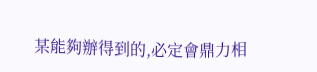某能夠辦得到的,必定會鼎力相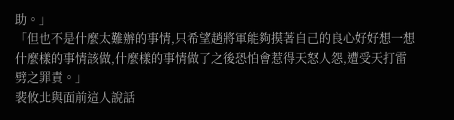助。」
「但也不是什麼太難辦的事情,只希望趙將軍能夠摸著自己的良心好好想一想什麼樣的事情該做,什麼樣的事情做了之後恐怕會惹得天怒人怨,遭受天打雷劈之罪責。」
裴攸北與面前這人說話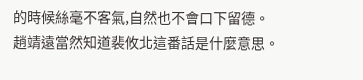的時候絲毫不客氣,自然也不會口下留德。
趙靖遠當然知道裴攸北這番話是什麼意思。